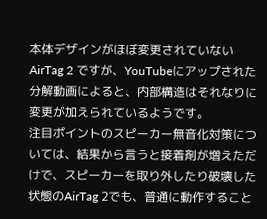本体デザインがほぼ変更されていない AirTag 2 ですが、YouTubeにアップされた分解動画によると、内部構造はそれなりに変更が加えられているようです。
注目ポイントのスピーカー無音化対策については、結果から言うと接着剤が増えただけで、スピーカーを取り外したり破壊した状態のAirTag 2でも、普通に動作すること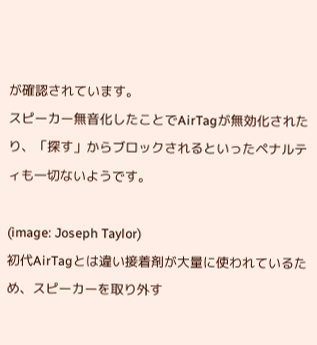が確認されています。
スピーカー無音化したことでAirTagが無効化されたり、「探す」からブロックされるといったペナルティも一切ないようです。

(image: Joseph Taylor)
初代AirTagとは違い接着剤が大量に使われているため、スピーカーを取り外す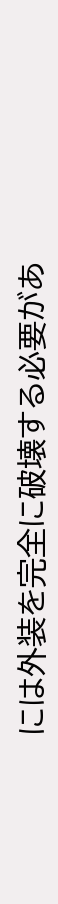には外装を完全に破壊する必要があ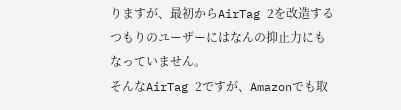りますが、最初からAirTag 2を改造するつもりのユーザーにはなんの抑止力にもなっていません。
そんなAirTag 2ですが、Amazonでも取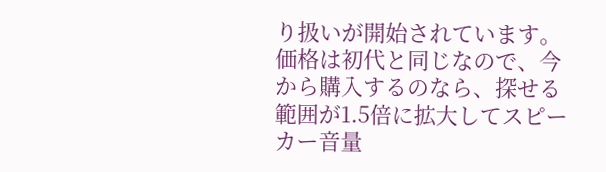り扱いが開始されています。
価格は初代と同じなので、今から購入するのなら、探せる範囲が1.5倍に拡大してスピーカー音量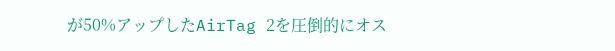が50%アップしたAirTag 2を圧倒的にオス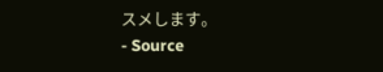スメします。
- Source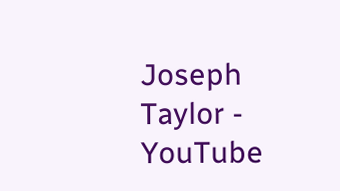Joseph Taylor - YouTube